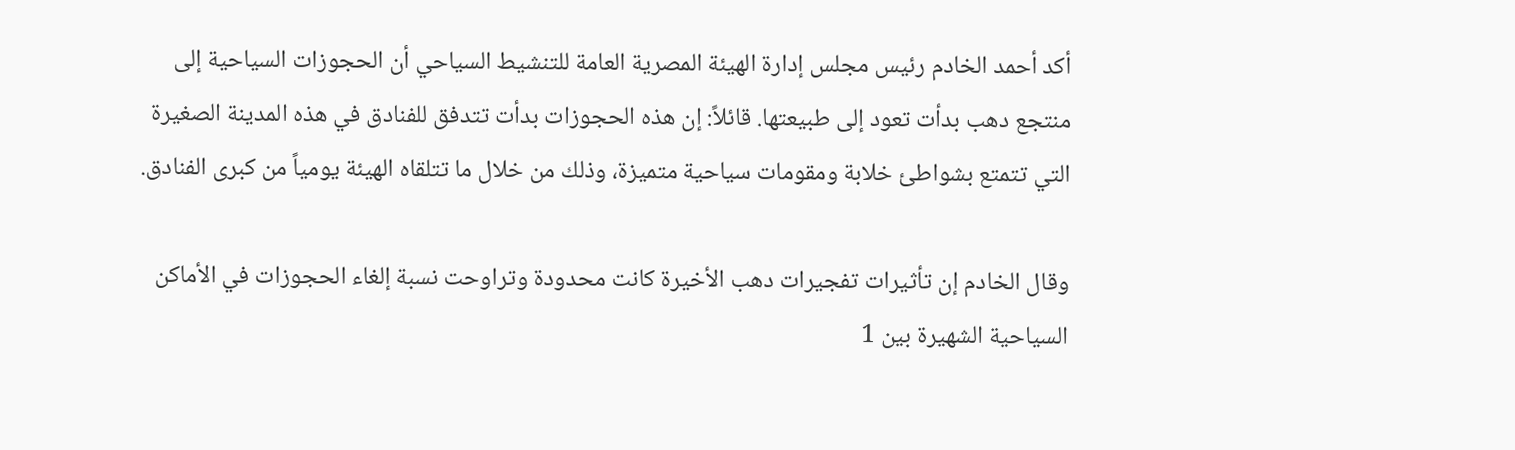أكد أحمد الخادم رئيس مجلس إدارة الهيئة المصرية العامة للتنشيط السياحي أن الحجوزات السياحية إلى منتجع دهب بدأت تعود إلى طبيعتها. قائلاً: إن هذه الحجوزات بدأت تتدفق للفنادق في هذه المدينة الصغيرة التي تتمتع بشواطئ خلابة ومقومات سياحية متميزة، وذلك من خلال ما تتلقاه الهيئة يومياً من كبرى الفنادق.

وقال الخادم إن تأثيرات تفجيرات دهب الأخيرة كانت محدودة وتراوحت نسبة إلغاء الحجوزات في الأماكن السياحية الشهيرة بين 1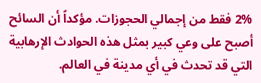2% فقط من إجمالي الحجوزات. مؤكداً أن السائح أصبح على وعي كبير بمثل هذه الحوادث الإرهابية التي قد تحدث في أي مدينة في العالم.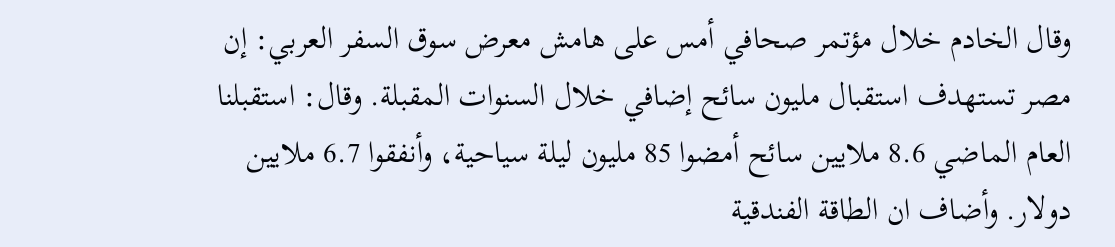وقال الخادم خلال مؤتمر صحافي أمس على هامش معرض سوق السفر العربي: إن مصر تستهدف استقبال مليون سائح إضافي خلال السنوات المقبلة. وقال: استقبلنا العام الماضي 8.6 ملايين سائح أمضوا 85 مليون ليلة سياحية، وأنفقوا 6.7 ملايين دولار. وأضاف ان الطاقة الفندقية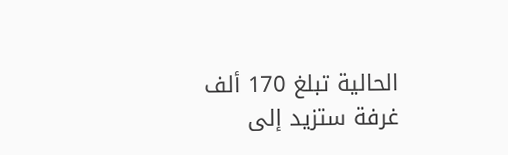الحالية تبلغ 170 ألف غرفة ستزيد إلى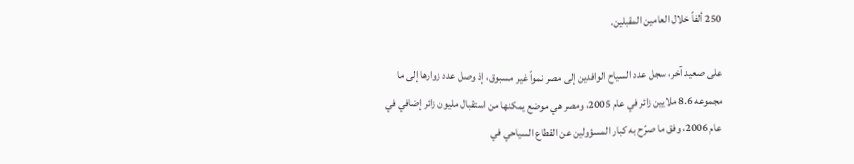250 ألفاً خلال العامين المقبلين.

على صعيد آخر، سجل عدد السياح الوافدين إلى مصر نمواً غير مسبوق، إذ وصل عدد زوارها إلى ما مجموعه 8.6 ملايين زائر في عام 2005، ومصر هي موضع يمكنها من استقبال مليون زائر إضافي في عام 2006، وفق ما صرّح به كبار المسؤولين عن القطاع السياحي في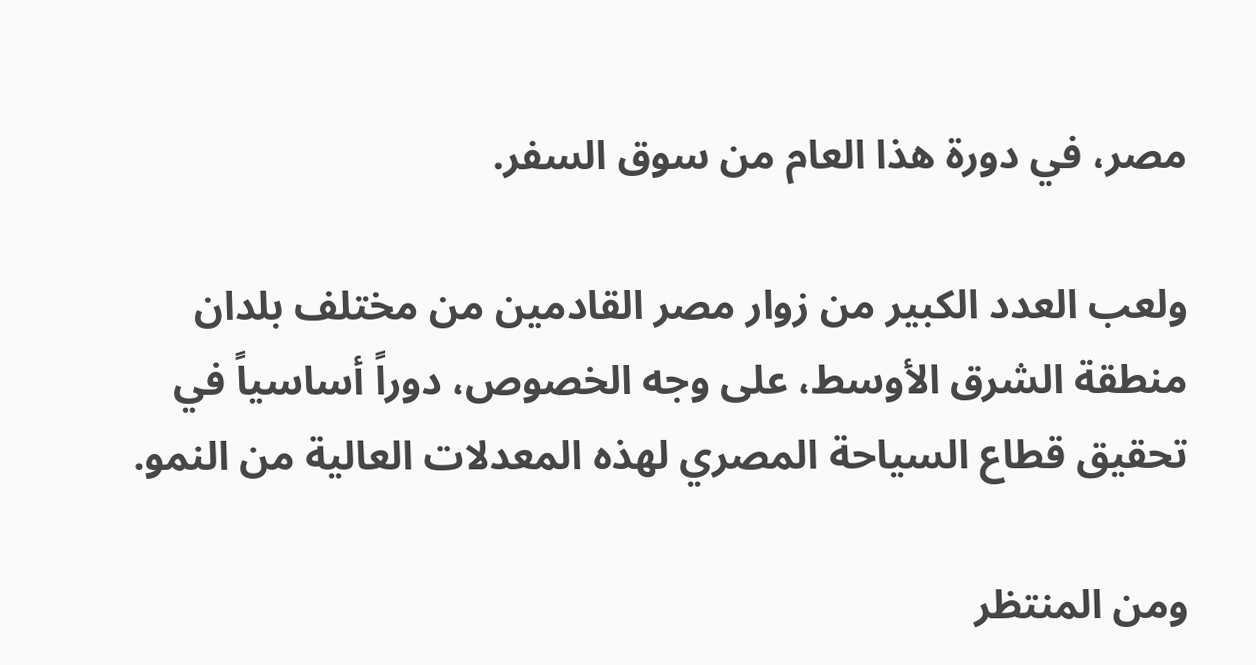مصر، في دورة هذا العام من سوق السفر.

ولعب العدد الكبير من زوار مصر القادمين من مختلف بلدان منطقة الشرق الأوسط، على وجه الخصوص، دوراً أساسياً في تحقيق قطاع السياحة المصري لهذه المعدلات العالية من النمو.

ومن المنتظر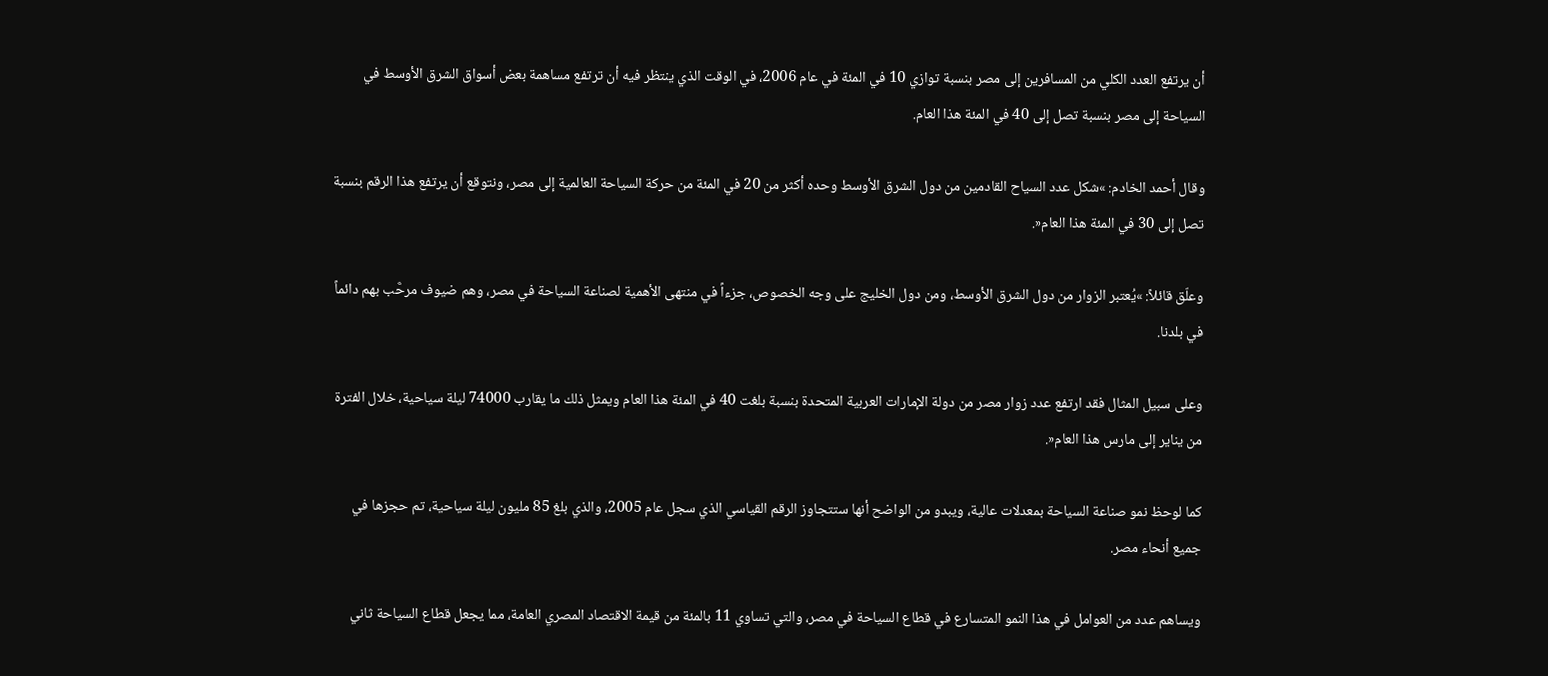أن يرتفع العدد الكلي من المسافرين إلى مصر بنسبة توازي 10 في المئة في عام 2006، في الوقت الذي ينتظر فيه أن ترتفع مساهمة بعض أسواق الشرق الأوسط في السياحة إلى مصر بنسبة تصل إلى 40 في المئة هذا العام.

وقال أحمد الخادم: »شكل عدد السياح القادمين من دول الشرق الأوسط وحده أكثر من 20 في المئة من حركة السياحة العالمية إلى مصر، ونتوقع أن يرتفع هذا الرقم بنسبة تصل إلى 30 في المئة هذا العام«.

وعلّق قائلاً: »يُعتبر الزوار من دول الشرق الأوسط، ومن دول الخليج على وجه الخصوص، جزءاً في منتهى الأهمية لصناعة السياحة في مصر، وهم ضيوف مرحَّب بهم دائماً في بلدنا.

وعلى سبيل المثال فقد ارتفع عدد زوار مصر من دولة الإمارات العربية المتحدة بنسبة بلغت 40 في المئة هذا العام ويمثل ذلك ما يقارب 74000 ليلة سياحية، خلال الفترة من يناير إلى مارس هذا العام«.

كما لوحظ نمو صناعة السياحة بمعدلات عالية، ويبدو من الواضح أنها ستتجاوز الرقم القياسي الذي سجل عام 2005، والذي بلغ 85 مليون ليلة سياحية، تم حجزها في جميع أنحاء مصر.

ويساهم عدد من العوامل في هذا النمو المتسارع في قطاع السياحة في مصر، والتي تساوي 11 بالمئة من قيمة الاقتصاد المصري العامة، مما يجعل قطاع السياحة ثاني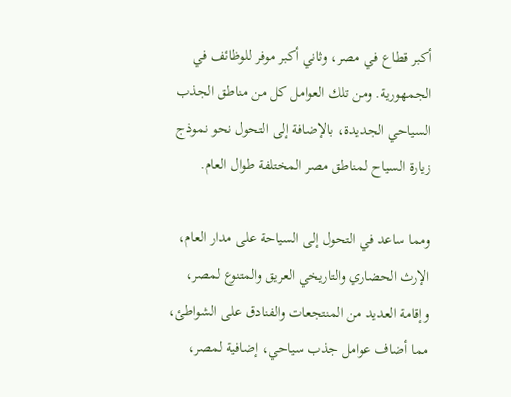أكبر قطاع في مصر، وثاني أكبر موفر للوظائف في الجمهورية. ومن تلك العوامل كل من مناطق الجذب السياحي الجديدة، بالإضافة إلى التحول نحو نموذج زيارة السياح لمناطق مصر المختلفة طوال العام.

ومما ساعد في التحول إلى السياحة على مدار العام، الإرث الحضاري والتاريخي العريق والمتنوع لمصر، وإقامة العديد من المنتجعات والفنادق على الشواطئ، مما أضاف عوامل جذب سياحي، إضافية لمصر،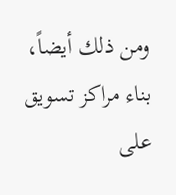ومن ذلك أيضاً، بناء مراكز تسويق على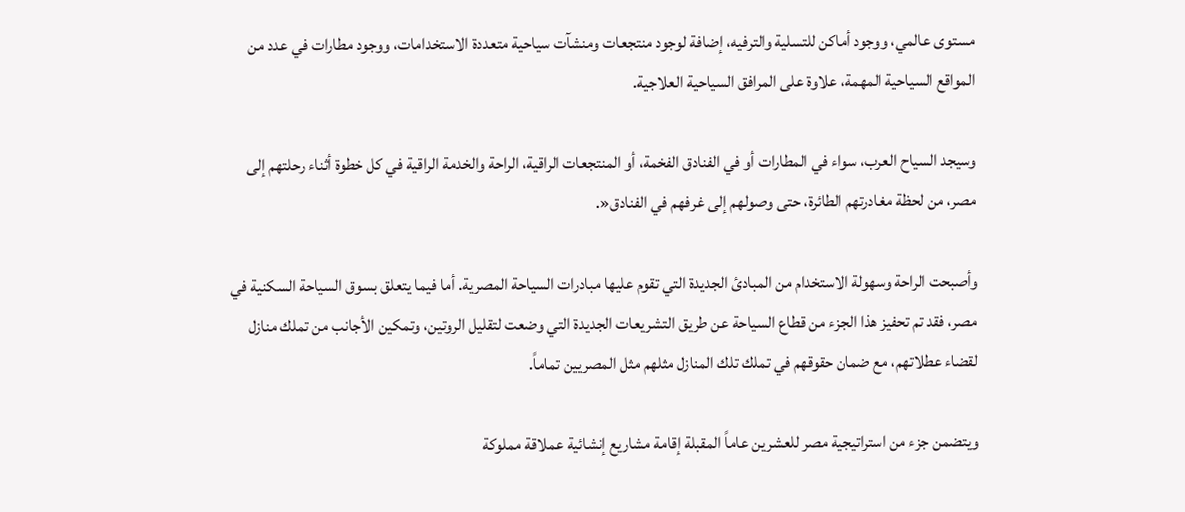مستوى عالمي، ووجود أماكن للتسلية والترفيه، إضافة لوجود منتجعات ومنشآت سياحية متعددة الاستخدامات، ووجود مطارات في عدد من المواقع السياحية المهمة، علاوة على المرافق السياحية العلاجية.

وسيجد السياح العرب، سواء في المطارات أو في الفنادق الفخمة، أو المنتجعات الراقية، الراحة والخدمة الراقية في كل خطوة أثناء رحلتهم إلى مصر، من لحظة مغادرتهم الطائرة، حتى وصولهم إلى غرفهم في الفنادق«.

وأصبحت الراحة وسهولة الاستخدام من المبادئ الجديدة التي تقوم عليها مبادرات السياحة المصرية. أما فيما يتعلق بسوق السياحة السكنية في مصر، فقد تم تحفيز هذا الجزء من قطاع السياحة عن طريق التشريعات الجديدة التي وضعت لتقليل الروتين، وتمكين الأجانب من تملك منازل لقضاء عطلاتهم، مع ضمان حقوقهم في تملك تلك المنازل مثلهم مثل المصريين تماماً.

ويتضمن جزء من استراتيجية مصر للعشرين عاماً المقبلة إقامة مشاريع إنشائية عملاقة مملوكة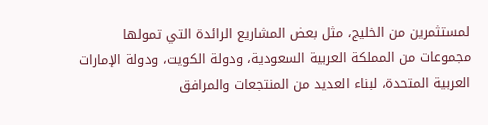لمستثمرين من الخليج، مثل بعض المشاريع الرائدة التي تمولها مجموعات من المملكة العربية السعودية، ودولة الكويت، ودولة الإمارات العربية المتحدة، لبناء العديد من المنتجعات والمرافق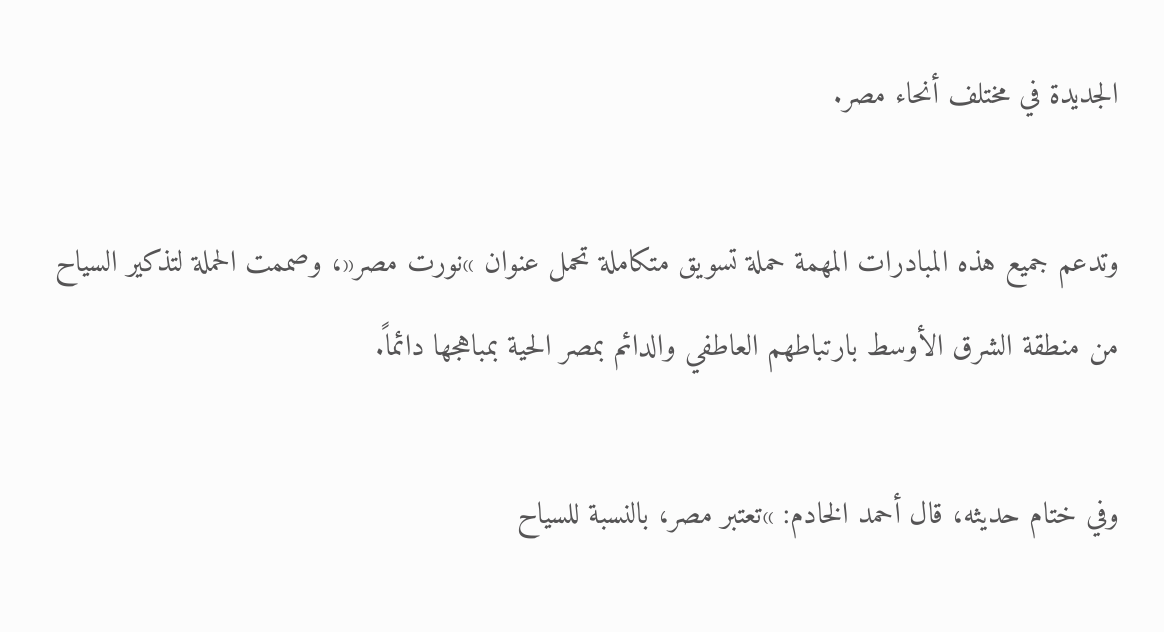الجديدة في مختلف أنحاء مصر.

وتدعم جميع هذه المبادرات المهمة حملة تسويق متكاملة تحمل عنوان »نورت مصر«، وصممت الحملة لتذكير السياح من منطقة الشرق الأوسط بارتباطهم العاطفي والدائم بمصر الحية بمباهجها دائماً.

وفي ختام حديثه، قال أحمد الخادم: »تعتبر مصر، بالنسبة للسياح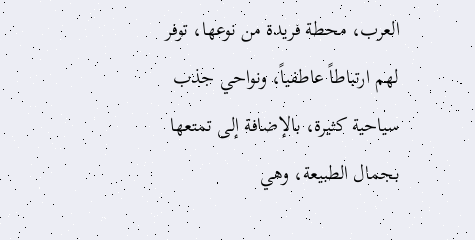العرب، محطة فريدة من نوعها، توفر لهم ارتباطاً عاطفياً، ونواحي جذب سياحية كثيرة، بالإضافة إلى تمتعها بجمال الطبيعة، وهي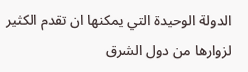الدولة الوحيدة التي يمكنها ان تقدم الكثير لزوارها من دول الشرق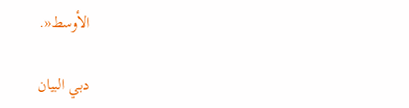الأوسط«.

دبي البيان